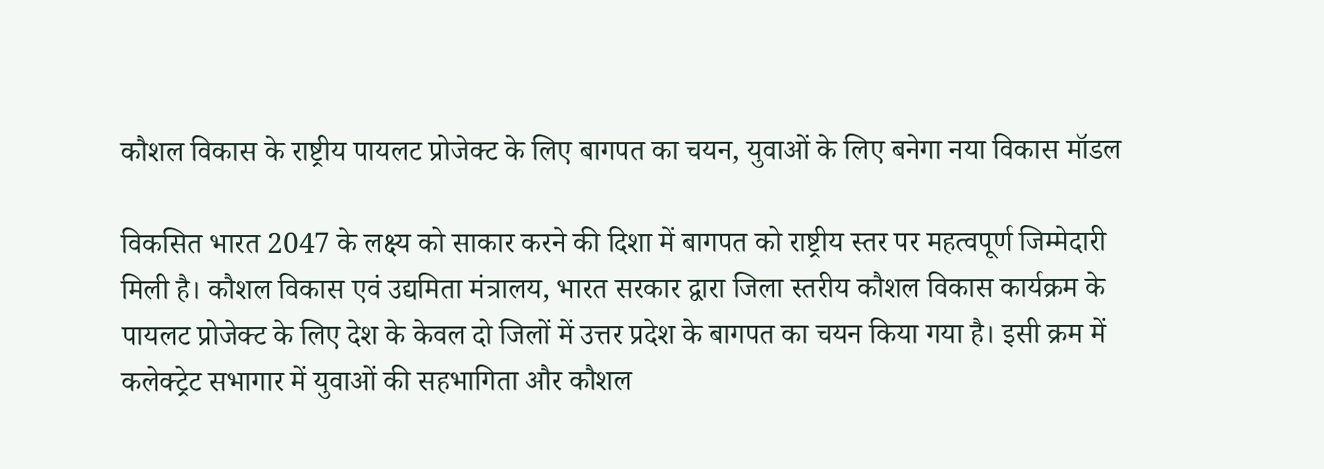कौशल विकास के राष्ट्रीय पायलट प्रोजेक्ट के लिए बागपत का चयन, युवाओं के लिए बनेगा नया विकास मॉडल

विकसित भारत 2047 के लक्ष्य को साकार करने की दिशा में बागपत को राष्ट्रीय स्तर पर महत्वपूर्ण जिम्मेदारी मिली है। कौशल विकास एवं उद्यमिता मंत्रालय, भारत सरकार द्वारा जिला स्तरीय कौशल विकास कार्यक्रम के पायलट प्रोजेक्ट के लिए देश के केवल दो जिलों में उत्तर प्रदेश के बागपत का चयन किया गया है। इसी क्रम में कलेक्ट्रेट सभागार में युवाओं की सहभागिता और कौशल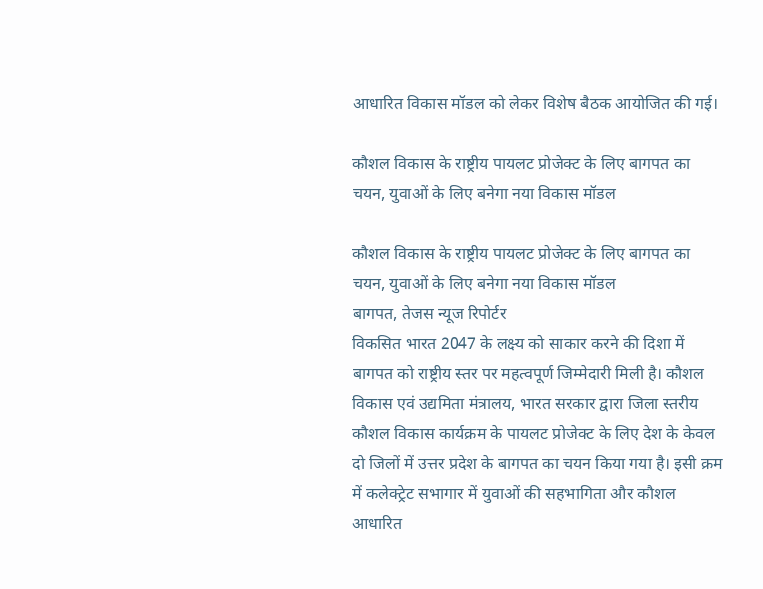आधारित विकास मॉडल को लेकर विशेष बैठक आयोजित की गई।

कौशल विकास के राष्ट्रीय पायलट प्रोजेक्ट के लिए बागपत का चयन, युवाओं के लिए बनेगा नया विकास मॉडल

कौशल विकास के राष्ट्रीय पायलट प्रोजेक्ट के लिए बागपत का चयन, युवाओं के लिए बनेगा नया विकास मॉडल
बागपत, तेजस न्यूज रिपोर्टर
विकसित भारत 2047 के लक्ष्य को साकार करने की दिशा में बागपत को राष्ट्रीय स्तर पर महत्वपूर्ण जिम्मेदारी मिली है। कौशल विकास एवं उद्यमिता मंत्रालय, भारत सरकार द्वारा जिला स्तरीय कौशल विकास कार्यक्रम के पायलट प्रोजेक्ट के लिए देश के केवल दो जिलों में उत्तर प्रदेश के बागपत का चयन किया गया है। इसी क्रम में कलेक्ट्रेट सभागार में युवाओं की सहभागिता और कौशल आधारित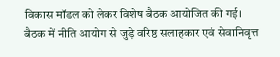विकास मॉडल को लेकर विशेष बैठक आयोजित की गई।
बैठक में नीति आयोग से जुड़े वरिष्ठ सलाहकार एवं सेवानिवृत्त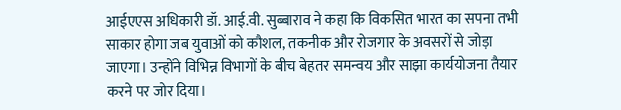आईएएस अधिकारी डॉ. आई.वी. सुब्बाराव ने कहा कि विकसित भारत का सपना तभी साकार होगा जब युवाओं को कौशल, तकनीक और रोजगार के अवसरों से जोड़ा जाएगा। उन्होंने विभिन्न विभागों के बीच बेहतर समन्वय और साझा कार्ययोजना तैयार करने पर जोर दिया।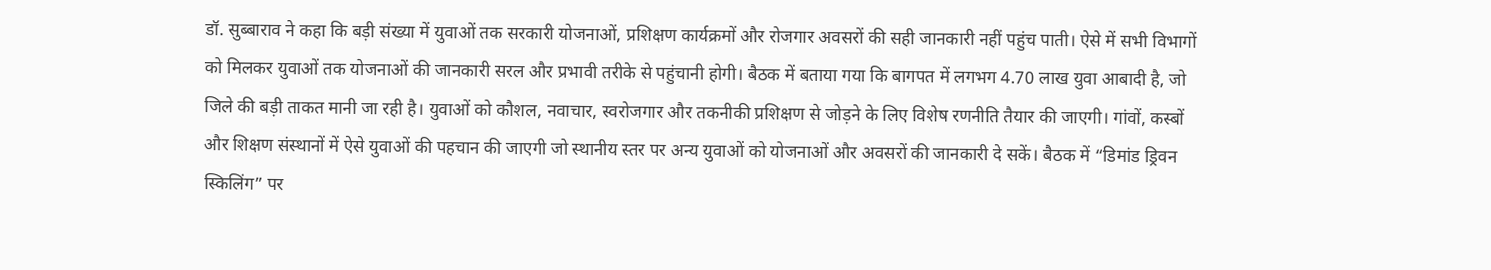डॉ. सुब्बाराव ने कहा कि बड़ी संख्या में युवाओं तक सरकारी योजनाओं, प्रशिक्षण कार्यक्रमों और रोजगार अवसरों की सही जानकारी नहीं पहुंच पाती। ऐसे में सभी विभागों को मिलकर युवाओं तक योजनाओं की जानकारी सरल और प्रभावी तरीके से पहुंचानी होगी। बैठक में बताया गया कि बागपत में लगभग 4.70 लाख युवा आबादी है, जो जिले की बड़ी ताकत मानी जा रही है। युवाओं को कौशल, नवाचार, स्वरोजगार और तकनीकी प्रशिक्षण से जोड़ने के लिए विशेष रणनीति तैयार की जाएगी। गांवों, कस्बों और शिक्षण संस्थानों में ऐसे युवाओं की पहचान की जाएगी जो स्थानीय स्तर पर अन्य युवाओं को योजनाओं और अवसरों की जानकारी दे सकें। बैठक में “डिमांड ड्रिवन स्किलिंग” पर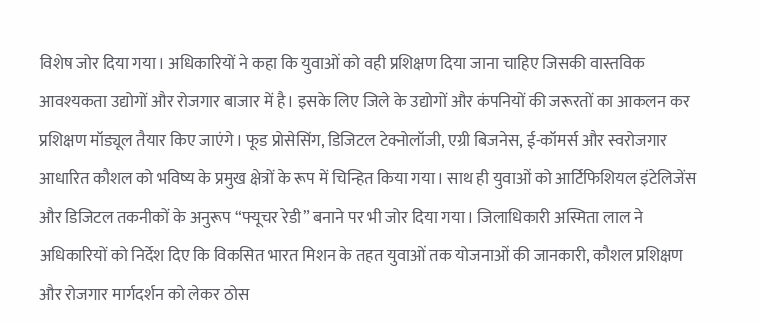विशेष जोर दिया गया। अधिकारियों ने कहा कि युवाओं को वही प्रशिक्षण दिया जाना चाहिए जिसकी वास्तविक आवश्यकता उद्योगों और रोजगार बाजार में है। इसके लिए जिले के उद्योगों और कंपनियों की जरूरतों का आकलन कर प्रशिक्षण मॉड्यूल तैयार किए जाएंगे। फूड प्रोसेसिंग, डिजिटल टेक्नोलॉजी, एग्री बिजनेस, ई-कॉमर्स और स्वरोजगार आधारित कौशल को भविष्य के प्रमुख क्षेत्रों के रूप में चिन्हित किया गया। साथ ही युवाओं को आर्टिफिशियल इंटेलिजेंस और डिजिटल तकनीकों के अनुरूप “फ्यूचर रेडी” बनाने पर भी जोर दिया गया। जिलाधिकारी अस्मिता लाल ने अधिकारियों को निर्देश दिए कि विकसित भारत मिशन के तहत युवाओं तक योजनाओं की जानकारी, कौशल प्रशिक्षण और रोजगार मार्गदर्शन को लेकर ठोस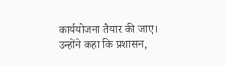कार्ययोजना तैयार की जाए। उन्होंने कहा कि प्रशासन,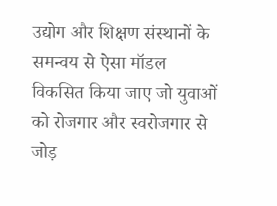उद्योग और शिक्षण संस्थानों के समन्वय से ऐसा मॉडल विकसित किया जाए जो युवाओं को रोजगार और स्वरोजगार से जोड़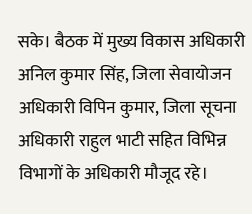सके। बैठक में मुख्य विकास अधिकारी अनिल कुमार सिंह, जिला सेवायोजन अधिकारी विपिन कुमार, जिला सूचना अधिकारी राहुल भाटी सहित विभिन्न विभागों के अधिकारी मौजूद रहे।